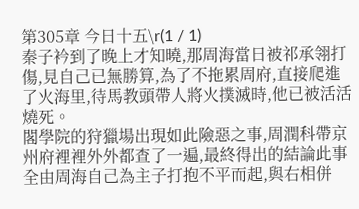第305章 今日十五\r(1 / 1)
秦子衿到了晚上才知曉,那周海當日被祁承翎打傷,見自己已無勝算,為了不拖累周府,直接爬進了火海里,待馬教頭帶人將火撲滅時,他已被活活燒死。
閣學院的狩獵場出現如此險惡之事,周潤科帶京州府裡裡外外都查了一遍,最終得出的結論此事全由周海自己為主子打抱不平而起,與右相併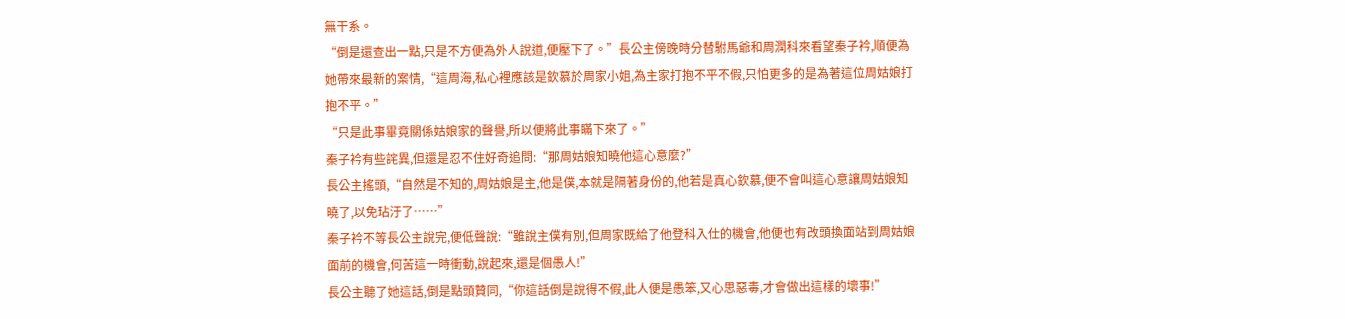無干系。
“倒是還查出一點,只是不方便為外人說道,便壓下了。”長公主傍晚時分替駙馬爺和周潤科來看望秦子衿,順便為她帶來最新的案情,“這周海,私心裡應該是欽慕於周家小姐,為主家打抱不平不假,只怕更多的是為著這位周姑娘打抱不平。”
“只是此事畢竟關係姑娘家的聲譽,所以便將此事瞞下來了。”
秦子衿有些詫異,但還是忍不住好奇追問:“那周姑娘知曉他這心意麼?”
長公主搖頭,“自然是不知的,周姑娘是主,他是僕,本就是隔著身份的,他若是真心欽慕,便不會叫這心意讓周姑娘知曉了,以免玷汙了……”
秦子衿不等長公主說完,便低聲說:“雖說主僕有別,但周家既給了他登科入仕的機會,他便也有改頭換面站到周姑娘面前的機會,何苦這一時衝動,說起來,還是個愚人!”
長公主聽了她這話,倒是點頭贊同,“你這話倒是說得不假,此人便是愚笨,又心思惡毒,才會做出這樣的壞事!”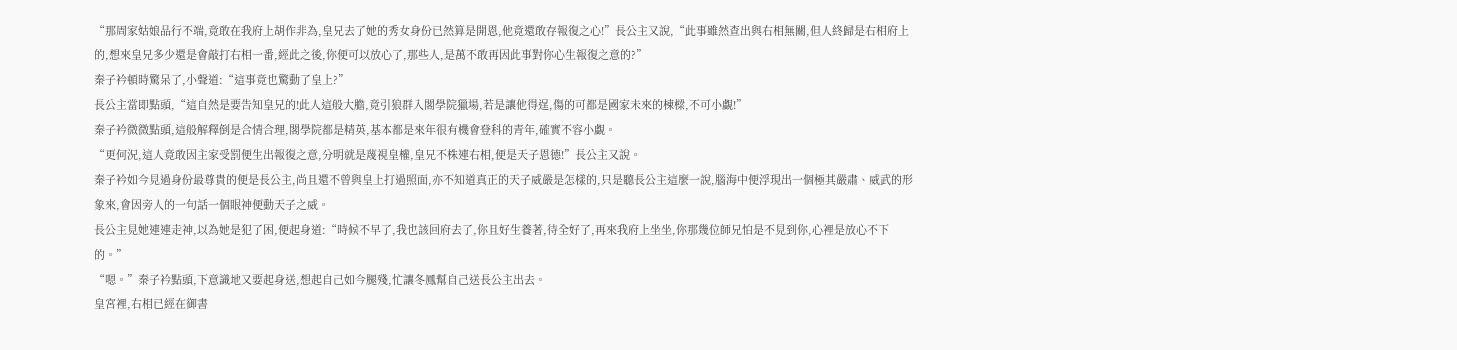“那周家姑娘品行不端,竟敢在我府上胡作非為,皇兄去了她的秀女身份已然算是開恩,他竟還敢存報復之心!”長公主又說,“此事雖然查出與右相無關,但人終歸是右相府上的,想來皇兄多少還是會敲打右相一番,經此之後,你便可以放心了,那些人,是萬不敢再因此事對你心生報復之意的?”
秦子衿頓時驚呆了,小聲道:“這事竟也驚動了皇上?”
長公主當即點頭,“這自然是要告知皇兄的!此人這般大膽,竟引狼群入閣學院獵場,若是讓他得逞,傷的可都是國家未來的棟樑,不可小覷!”
秦子衿微微點頭,這般解釋倒是合情合理,閣學院都是精英,基本都是來年很有機會登科的青年,確實不容小覷。
“更何況,這人竟敢因主家受罰便生出報復之意,分明就是蔑視皇權,皇兄不株連右相,便是天子恩德!”長公主又說。
秦子衿如今見過身份最尊貴的便是長公主,尚且還不曾與皇上打過照面,亦不知道真正的天子威嚴是怎樣的,只是聽長公主這麼一說,腦海中便浮現出一個極其嚴肅、威武的形象來,會因旁人的一句話一個眼神便動天子之威。
長公主見她連連走神,以為她是犯了困,便起身道:“時候不早了,我也該回府去了,你且好生養著,待全好了,再來我府上坐坐,你那幾位師兄怕是不見到你,心裡是放心不下的。”
“嗯。”秦子衿點頭,下意識地又要起身送,想起自己如今腿殘,忙讓冬鳳幫自己送長公主出去。
皇宮裡,右相已經在御書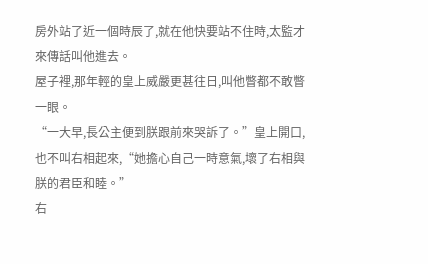房外站了近一個時辰了,就在他快要站不住時,太監才來傳話叫他進去。
屋子裡,那年輕的皇上威嚴更甚往日,叫他瞥都不敢瞥一眼。
“一大早,長公主便到朕跟前來哭訴了。”皇上開口,也不叫右相起來,“她擔心自己一時意氣,壞了右相與朕的君臣和睦。”
右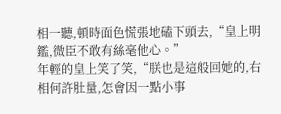相一聽,頓時面色慌張地磕下頭去,“皇上明鑑,微臣不敢有絲毫他心。”
年輕的皇上笑了笑,“朕也是這般回她的,右相何許肚量,怎會因一點小事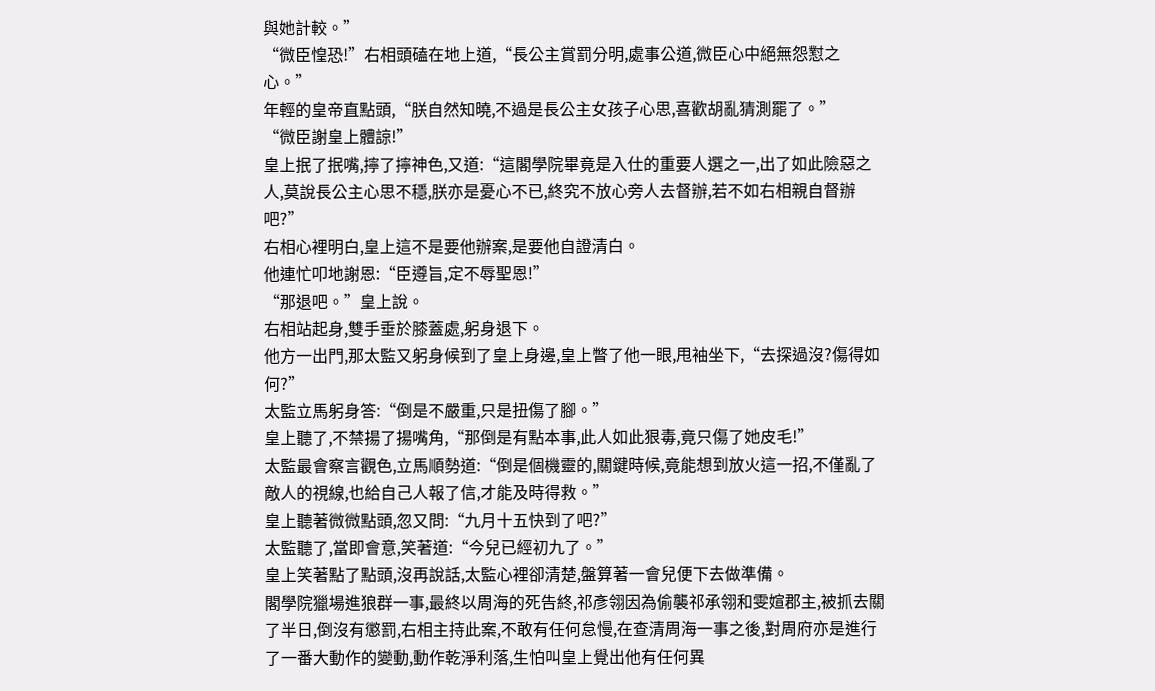與她計較。”
“微臣惶恐!”右相頭磕在地上道,“長公主賞罰分明,處事公道,微臣心中絕無怨懟之心。”
年輕的皇帝直點頭,“朕自然知曉,不過是長公主女孩子心思,喜歡胡亂猜測罷了。”
“微臣謝皇上體諒!”
皇上抿了抿嘴,擰了擰神色,又道:“這閣學院畢竟是入仕的重要人選之一,出了如此險惡之人,莫說長公主心思不穩,朕亦是憂心不已,終究不放心旁人去督辦,若不如右相親自督辦吧?”
右相心裡明白,皇上這不是要他辦案,是要他自證清白。
他連忙叩地謝恩:“臣遵旨,定不辱聖恩!”
“那退吧。”皇上說。
右相站起身,雙手垂於膝蓋處,躬身退下。
他方一出門,那太監又躬身候到了皇上身邊,皇上瞥了他一眼,甩袖坐下,“去探過沒?傷得如何?”
太監立馬躬身答:“倒是不嚴重,只是扭傷了腳。”
皇上聽了,不禁揚了揚嘴角,“那倒是有點本事,此人如此狠毒,竟只傷了她皮毛!”
太監最會察言觀色,立馬順勢道:“倒是個機靈的,關鍵時候,竟能想到放火這一招,不僅亂了敵人的視線,也給自己人報了信,才能及時得救。”
皇上聽著微微點頭,忽又問:“九月十五快到了吧?”
太監聽了,當即會意,笑著道:“今兒已經初九了。”
皇上笑著點了點頭,沒再說話,太監心裡卻清楚,盤算著一會兒便下去做準備。
閣學院獵場進狼群一事,最終以周海的死告終,祁彥翎因為偷襲祁承翎和雯媗郡主,被抓去關了半日,倒沒有懲罰,右相主持此案,不敢有任何怠慢,在查清周海一事之後,對周府亦是進行了一番大動作的變動,動作乾淨利落,生怕叫皇上覺出他有任何異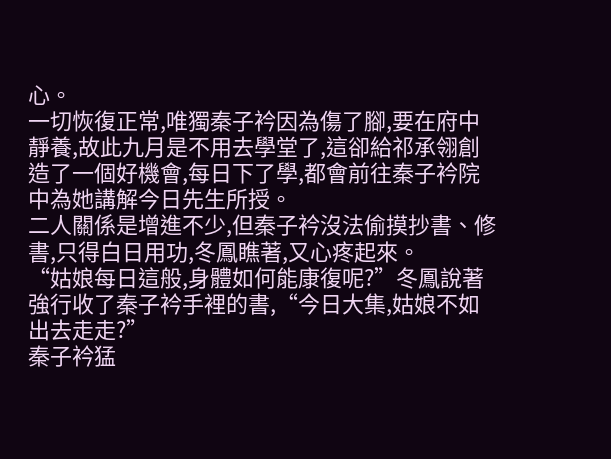心。
一切恢復正常,唯獨秦子衿因為傷了腳,要在府中靜養,故此九月是不用去學堂了,這卻給祁承翎創造了一個好機會,每日下了學,都會前往秦子衿院中為她講解今日先生所授。
二人關係是增進不少,但秦子衿沒法偷摸抄書、修書,只得白日用功,冬鳳瞧著,又心疼起來。
“姑娘每日這般,身體如何能康復呢?”冬鳳說著強行收了秦子衿手裡的書,“今日大集,姑娘不如出去走走?”
秦子衿猛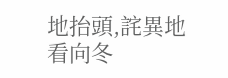地抬頭,詫異地看向冬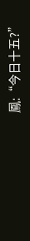鳳:“今日十五?”